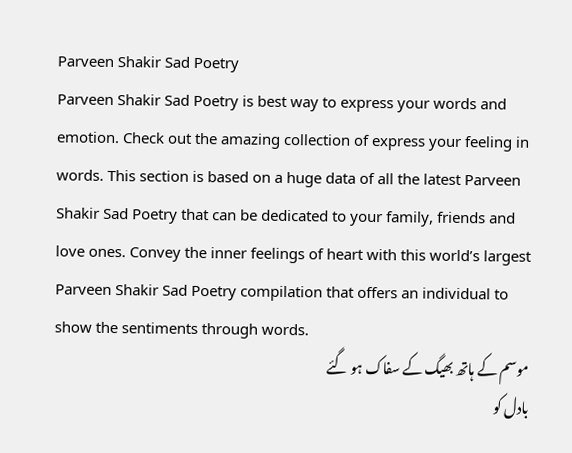Parveen Shakir Sad Poetry
Parveen Shakir Sad Poetry is best way to express your words and emotion. Check out the amazing collection of express your feeling in words. This section is based on a huge data of all the latest Parveen Shakir Sad Poetry that can be dedicated to your family, friends and love ones. Convey the inner feelings of heart with this world’s largest Parveen Shakir Sad Poetry compilation that offers an individual to show the sentiments through words.
موسم کے ہاتھ بھیگ کے سفاک ہو گئے
بادل کو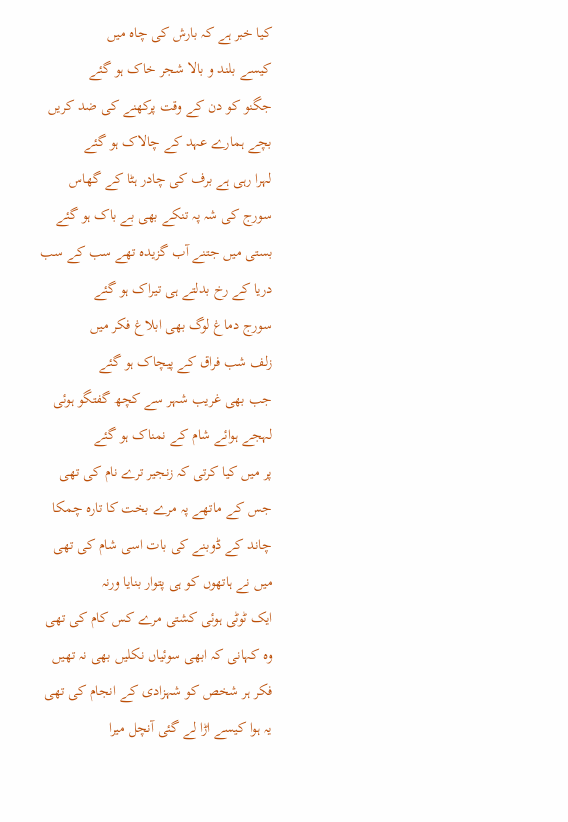کیا خبر ہے کہ بارش کی چاہ میں
کیسے بلند و بالا شجر خاک ہو گئے
جگنو کو دن کے وقت پرکھنے کی ضد کریں
بچے ہمارے عہد کے چالاک ہو گئے
لہرا رہی ہے برف کی چادر ہٹا کے گھاس
سورج کی شہ پہ تنکے بھی بے باک ہو گئے
بستی میں جتنے آب گزیدہ تھے سب کے سب
دریا کے رخ بدلتے ہی تیراک ہو گئے
سورج دماغ لوگ بھی ابلاغ فکر میں
زلف شب فراق کے پیچاک ہو گئے
جب بھی غریب شہر سے کچھ گفتگو ہوئی
لہجے ہوائے شام کے نمناک ہو گئے
پر میں کیا کرتی کہ زنجیر ترے نام کی تھی
جس کے ماتھے پہ مرے بخت کا تارہ چمکا
چاند کے ڈوبنے کی بات اسی شام کی تھی
میں نے ہاتھوں کو ہی پتوار بنایا ورنہ
ایک ٹوٹی ہوئی کشتی مرے کس کام کی تھی
وہ کہانی کہ ابھی سوئیاں نکلیں بھی نہ تھیں
فکر ہر شخص کو شہزادی کے انجام کی تھی
یہ ہوا کیسے اڑا لے گئی آنچل میرا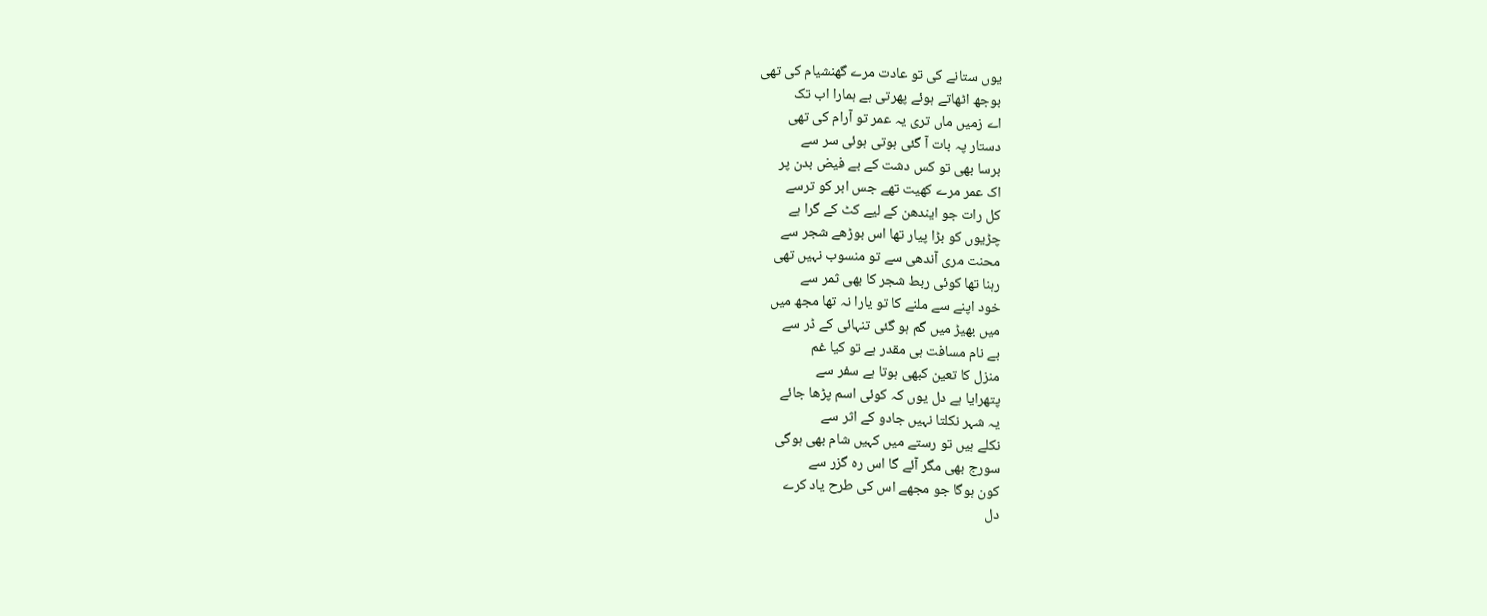یوں ستانے کی تو عادت مرے گھنشیام کی تھی
بوجھ اٹھاتے ہوئے پھرتی ہے ہمارا اب تک
اے زمیں ماں تری یہ عمر تو آرام کی تھی
دستار پہ بات آ گئی ہوتی ہوئی سر سے
برسا بھی تو کس دشت کے بے فیض بدن پر
اک عمر مرے کھیت تھے جس ابر کو ترسے
کل رات جو ایندھن کے لیے کٹ کے گرا ہے
چڑیوں کو بڑا پیار تھا اس بوڑھے شجر سے
محنت مری آندھی سے تو منسوب نہیں تھی
رہنا تھا کوئی ربط شجر کا بھی ثمر سے
خود اپنے سے ملنے کا تو یارا نہ تھا مجھ میں
میں بھیڑ میں گم ہو گئی تنہائی کے ڈر سے
بے نام مسافت ہی مقدر ہے تو کیا غم
منزل کا تعین کبھی ہوتا ہے سفر سے
پتھرایا ہے دل یوں کہ کوئی اسم پڑھا جائے
یہ شہر نکلتا نہیں جادو کے اثر سے
نکلے ہیں تو رستے میں کہیں شام بھی ہوگی
سورج بھی مگر آئے گا اس رہ گزر سے
کون ہوگا جو مجھے اس کی طرح یاد کرے
دل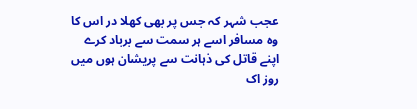عجب شہر کہ جس پر بھی کھلا در اس کا
وہ مسافر اسے ہر سمت سے برباد کرے
اپنے قاتل کی ذہانت سے پریشان ہوں میں
روز اک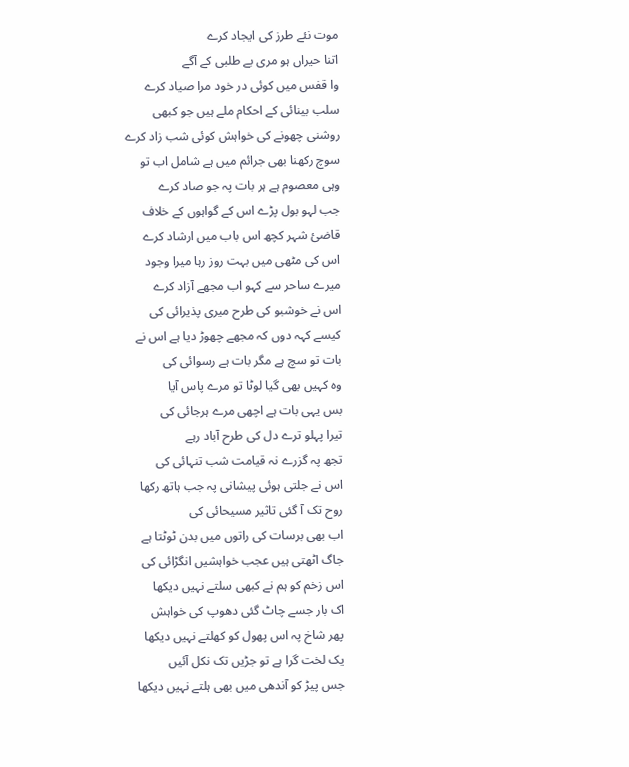موت نئے طرز کی ایجاد کرے
اتنا حیراں ہو مری بے طلبی کے آگے
وا قفس میں کوئی در خود مرا صیاد کرے
سلب بینائی کے احکام ملے ہیں جو کبھی
روشنی چھونے کی خواہش کوئی شب زاد کرے
سوچ رکھنا بھی جرائم میں ہے شامل اب تو
وہی معصوم ہے ہر بات پہ جو صاد کرے
جب لہو بول پڑے اس کے گواہوں کے خلاف
قاضئ شہر کچھ اس باب میں ارشاد کرے
اس کی مٹھی میں بہت روز رہا میرا وجود
میرے ساحر سے کہو اب مجھے آزاد کرے
اس نے خوشبو کی طرح میری پذیرائی کی
کیسے کہہ دوں کہ مجھے چھوڑ دیا ہے اس نے
بات تو سچ ہے مگر بات ہے رسوائی کی
وہ کہیں بھی گیا لوٹا تو مرے پاس آیا
بس یہی بات ہے اچھی مرے ہرجائی کی
تیرا پہلو ترے دل کی طرح آباد رہے
تجھ پہ گزرے نہ قیامت شب تنہائی کی
اس نے جلتی ہوئی پیشانی پہ جب ہاتھ رکھا
روح تک آ گئی تاثیر مسیحائی کی
اب بھی برسات کی راتوں میں بدن ٹوٹتا ہے
جاگ اٹھتی ہیں عجب خواہشیں انگڑائی کی
اس زخم کو ہم نے کبھی سلتے نہیں دیکھا
اک بار جسے چاٹ گئی دھوپ کی خواہش
پھر شاخ پہ اس پھول کو کھلتے نہیں دیکھا
یک لخت گرا ہے تو جڑیں تک نکل آئیں
جس پیڑ کو آندھی میں بھی ہلتے نہیں دیکھا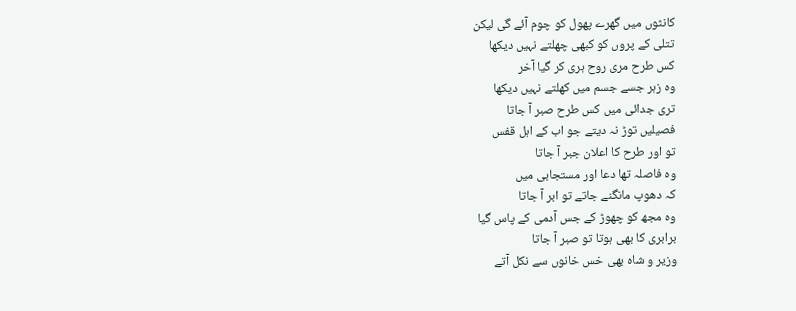کانٹوں میں گھرے پھول کو چوم آئے گی لیکن
تتلی کے پروں کو کبھی چھلتے نہیں دیکھا
کس طرح مری روح ہری کر گیا آخر
وہ زہر جسے جسم میں کھلتے نہیں دیکھا
تری جدائی میں کس طرح صبر آ جاتا
فصیلیں توڑ نہ دیتے جو اب کے اہل قفس
تو اور طرح کا اعلان جبر آ جاتا
وہ فاصلہ تھا دعا اور مستجابی میں
کہ دھوپ مانگنے جاتے تو ابر آ جاتا
وہ مجھ کو چھوڑ کے جس آدمی کے پاس گیا
برابری کا بھی ہوتا تو صبر آ جاتا
وزیر و شاہ بھی خس خانوں سے نکل آتے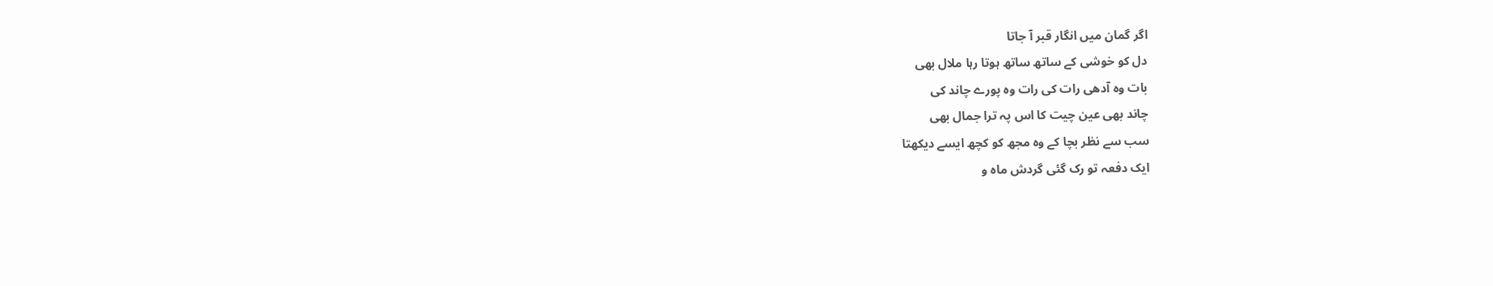اگر گمان میں انگار قبر آ جاتا
دل کو خوشی کے ساتھ ساتھ ہوتا رہا ملال بھی
بات وہ آدھی رات کی رات وہ پورے چاند کی
چاند بھی عین چیت کا اس پہ ترا جمال بھی
سب سے نظر بچا کے وہ مجھ کو کچھ ایسے دیکھتا
ایک دفعہ تو رک گئی گردش ماہ و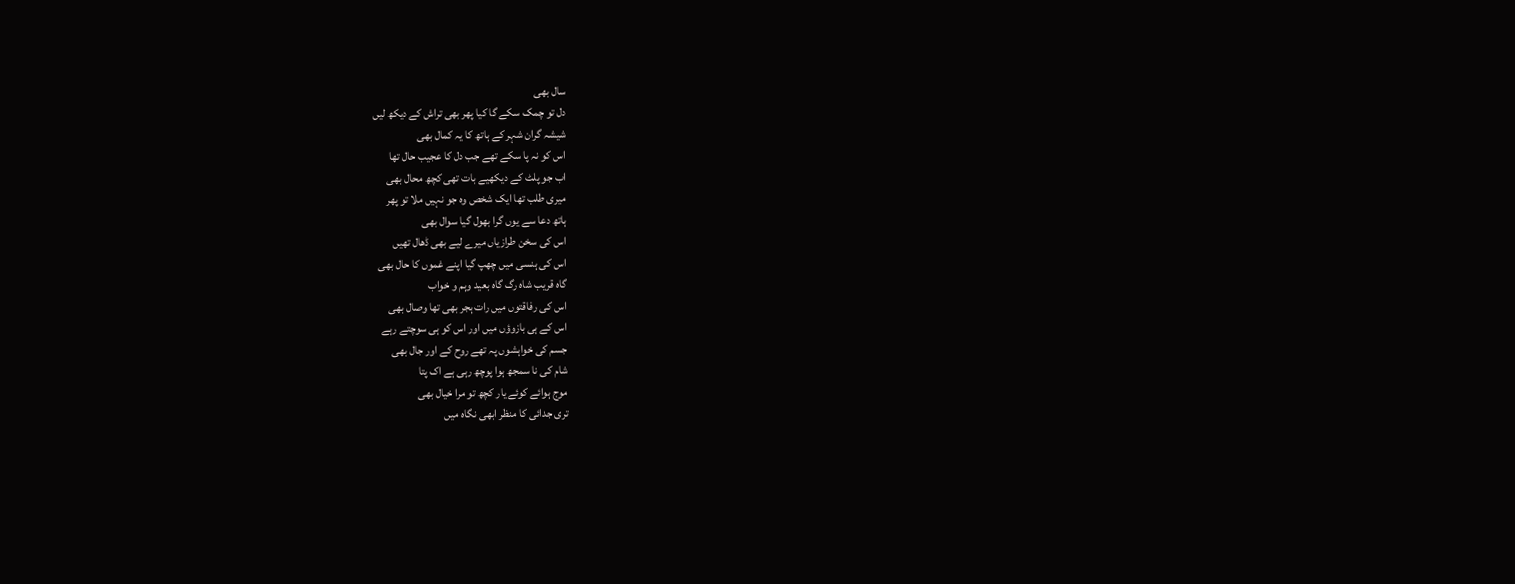سال بھی
دل تو چمک سکے گا کیا پھر بھی تراش کے دیکھ لیں
شیشہ گران شہر کے ہاتھ کا یہ کمال بھی
اس کو نہ پا سکے تھے جب دل کا عجیب حال تھا
اب جو پلٹ کے دیکھیے بات تھی کچھ محال بھی
میری طلب تھا ایک شخص وہ جو نہیں ملا تو پھر
ہاتھ دعا سے یوں گرا بھول گیا سوال بھی
اس کی سخن طرازیاں میرے لیے بھی ڈھال تھیں
اس کی ہنسی میں چھپ گیا اپنے غموں کا حال بھی
گاہ قریب شاہ رگ گاہ بعید وہم و خواب
اس کی رفاقتوں میں رات ہجر بھی تھا وصال بھی
اس کے ہی بازوؤں میں اور اس کو ہی سوچتے رہے
جسم کی خواہشوں پہ تھے روح کے اور جال بھی
شام کی نا سمجھ ہوا پوچھ رہی ہے اک پتا
موج ہوائے کوئے یار کچھ تو مرا خیال بھی
تری جدائی کا منظر ابھی نگاہ میں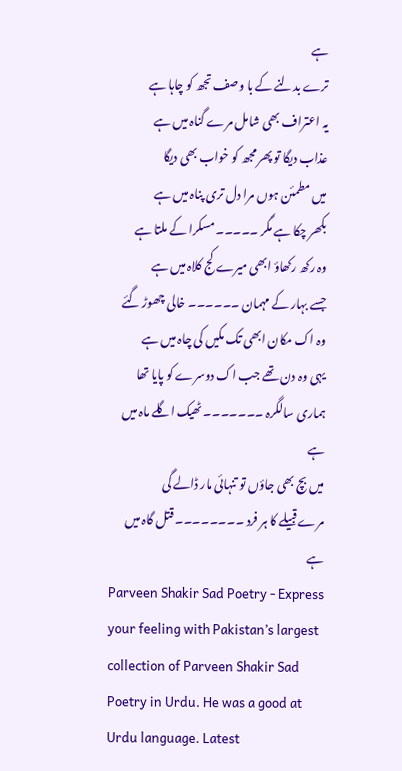ہے
ترے بدلنے کے با وصف تجھ کو چاہا ہے
یہ اعتراف بھی شامل مرے گناہ میں ہے
عذاب دیگا تو پھر مجھ کو خواب بھی دیگا
میں مطمئن ہوں مرا دل تری پناہ میں ہے
بکھر چکا ہے مگر ۔۔۔۔۔ مسکرا کے ملتا ہے
وہ رکھ رکھاؤ ابھی میرے کج کلاہ میں ہے
جسے بہار کے مہمان ۔۔۔۔۔۔ خالی چھوڑ گئے
وہ اک مکان ابھی تک مکیں کی چاہ میں ہے
یہی وہ دن تھے جب اک دوسرے کو پایا تھا
ہماری سالگرہ ۔۔۔۔۔۔۔ ٹھیک اگلے ماہ میں ہے
میں بچ بھی جاؤں تو تنہائی مار ڈالے گی
مرے قبیلے کا ہر فرد ۔۔۔۔۔۔۔۔ قتل گاہ میں ہے
Parveen Shakir Sad Poetry - Express your feeling with Pakistan’s largest collection of Parveen Shakir Sad Poetry in Urdu. He was a good at Urdu language. Latest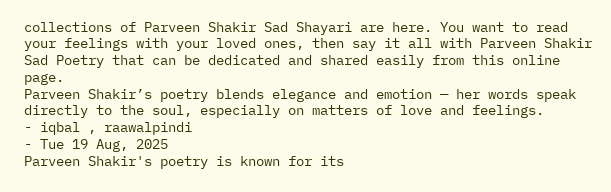collections of Parveen Shakir Sad Shayari are here. You want to read your feelings with your loved ones, then say it all with Parveen Shakir Sad Poetry that can be dedicated and shared easily from this online page.
Parveen Shakir’s poetry blends elegance and emotion — her words speak directly to the soul, especially on matters of love and feelings.
- iqbal , raawalpindi
- Tue 19 Aug, 2025
Parveen Shakir's poetry is known for its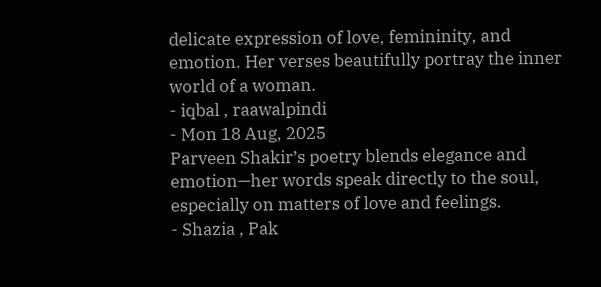delicate expression of love, femininity, and emotion. Her verses beautifully portray the inner world of a woman.
- iqbal , raawalpindi
- Mon 18 Aug, 2025
Parveen Shakir’s poetry blends elegance and emotion—her words speak directly to the soul, especially on matters of love and feelings.
- Shazia , Pak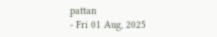pattan
- Fri 01 Aug, 2025